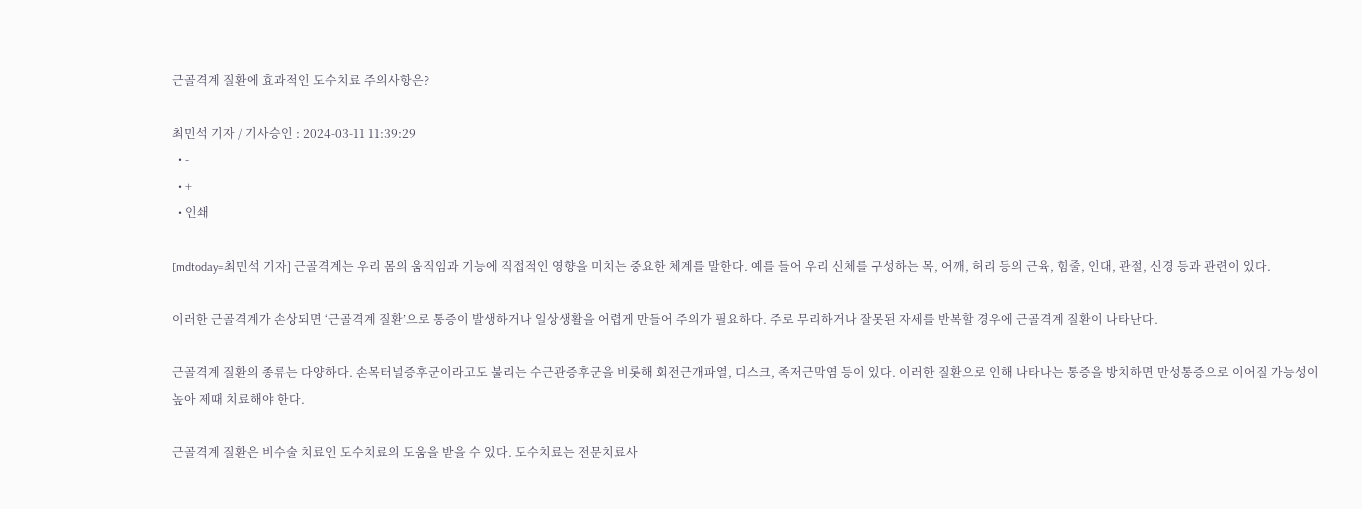근골격계 질환에 효과적인 도수치료 주의사항은?

최민석 기자 / 기사승인 : 2024-03-11 11:39:29
  • -
  • +
  • 인쇄

[mdtoday=최민석 기자] 근골격계는 우리 몸의 움직임과 기능에 직접적인 영향을 미치는 중요한 체계를 말한다. 예를 들어 우리 신체를 구성하는 목, 어깨, 허리 등의 근육, 힘줄, 인대, 관절, 신경 등과 관련이 있다.

이러한 근골격계가 손상되면 ‘근골격계 질환’으로 통증이 발생하거나 일상생활을 어렵게 만들어 주의가 필요하다. 주로 무리하거나 잘못된 자세를 반복할 경우에 근골격계 질환이 나타난다.

근골격계 질환의 종류는 다양하다. 손목터널증후군이라고도 불리는 수근관증후군을 비롯해 회전근개파열, 디스크, 족저근막염 등이 있다. 이러한 질환으로 인해 나타나는 통증을 방치하면 만성통증으로 이어질 가능성이 높아 제때 치료해야 한다.

근골격계 질환은 비수술 치료인 도수치료의 도움을 받을 수 있다. 도수치료는 전문치료사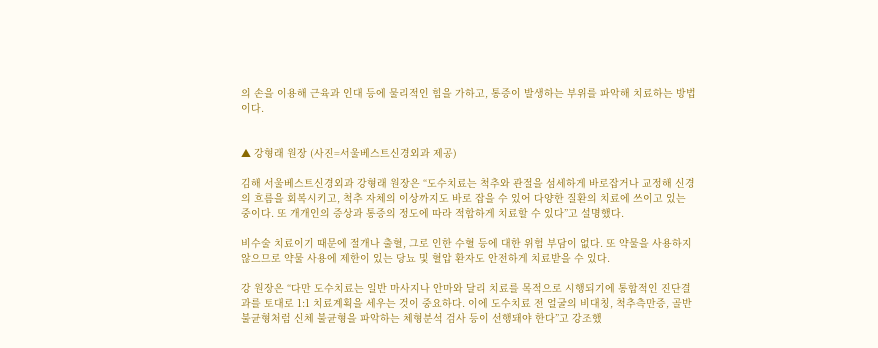의 손을 이용해 근육과 인대 등에 물리적인 힘을 가하고, 통증이 발생하는 부위를 파악해 치료하는 방법이다.


▲ 강형래 원장 (사진=서울베스트신경외과 제공)

김해 서울베스트신경외과 강형래 원장은 “도수치료는 척추와 관절을 섬세하게 바로잡거나 교정해 신경의 흐름을 회복시키고, 척추 자체의 이상까지도 바로 잡을 수 있어 다양한 질환의 치료에 쓰이고 있는 중이다. 또 개개인의 증상과 통증의 정도에 따라 적합하게 치료할 수 있다”고 설명했다.

비수술 치료이기 때문에 절개나 출혈, 그로 인한 수혈 등에 대한 위험 부담이 없다. 또 약물을 사용하지 않으므로 약물 사용에 제한이 있는 당뇨 및 혈압 환자도 안전하게 치료받을 수 있다.

강 원장은 “다만 도수치료는 일반 마사지나 안마와 달리 치료를 목적으로 시행되기에 통합적인 진단결과를 토대로 1:1 치료계획을 세우는 것이 중요하다. 이에 도수치료 전 얼굴의 비대칭, 척추측만증, 골반 불균형처럼 신체 불균형을 파악하는 체형분석 검사 등이 선행돼야 한다”고 강조했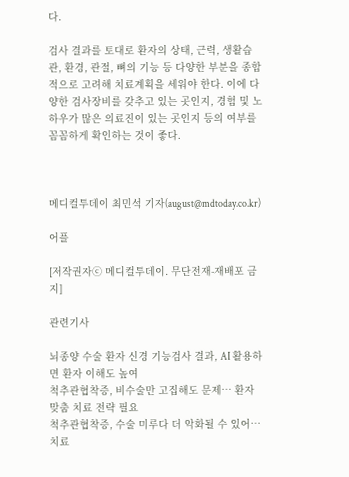다.

검사 결과를 토대로 환자의 상태, 근력, 생활습관, 환경, 관절, 뼈의 기능 등 다양한 부분을 종합적으로 고려해 치료계획을 세워야 한다. 이에 다양한 검사장비를 갖추고 있는 곳인지, 경험 및 노하우가 많은 의료진이 있는 곳인지 등의 여부를 꼼꼼하게 확인하는 것이 좋다.



메디컬투데이 최민석 기자(august@mdtoday.co.kr)

어플

[저작권자ⓒ 메디컬투데이. 무단전재-재배포 금지]

관련기사

뇌종양 수술 환자 신경 기능검사 결과, AI 활용하면 환자 이해도 높여
척추관협착증, 비수술만 고집해도 문제… 환자 맞춤 치료 전략 필요
척추관협착증, 수술 미루다 더 악화될 수 있어… 치료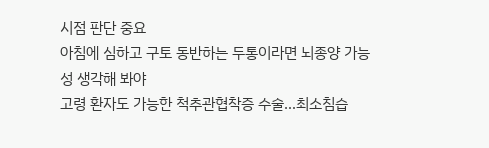시점 판단 중요
아침에 심하고 구토 동반하는 두통이라면 뇌종양 가능성 생각해 봐야
고령 환자도 가능한 척추관협착증 수술…최소침습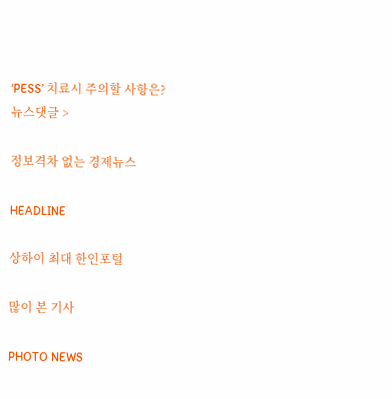‘PESS’ 치료시 주의할 사항은?
뉴스댓글 >

정보격차 없는 경제뉴스

HEADLINE

상하이 최대 한인포털

많이 본 기사

PHOTO NEWS